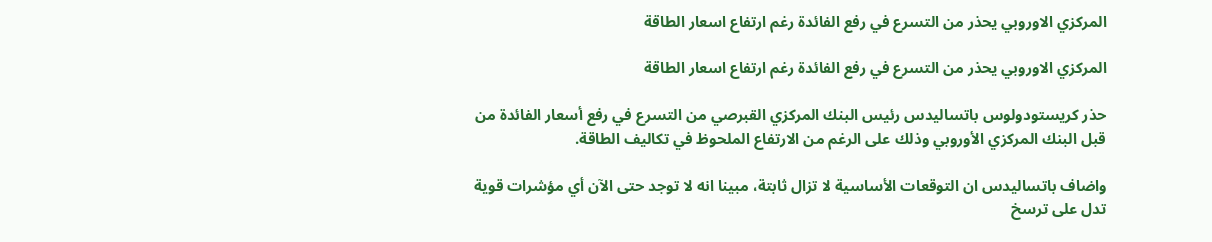المركزي الاوروبي يحذر من التسرع في رفع الفائدة رغم ارتفاع اسعار الطاقة

المركزي الاوروبي يحذر من التسرع في رفع الفائدة رغم ارتفاع اسعار الطاقة

حذر كريستودولوس باتساليدس رئيس البنك المركزي القبرصي من التسرع في رفع أسعار الفائدة من قبل البنك المركزي الأوروبي وذلك على الرغم من الارتفاع الملحوظ في تكاليف الطاقة.

واضاف باتساليدس ان التوقعات الأساسية لا تزال ثابتة، مبينا انه لا توجد حتى الآن أي مؤشرات قوية تدل على ترسخ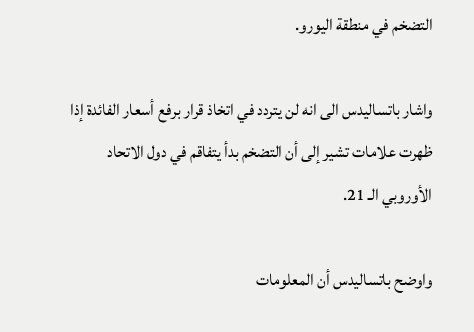التضخم في منطقة اليورو.

واشار باتساليدس الى انه لن يتردد في اتخاذ قرار برفع أسعار الفائدة إذا ظهرت علامات تشير إلى أن التضخم بدأ يتفاقم في دول الاتحاد الأوروبي الـ 21.

واوضح باتساليدس أن المعلومات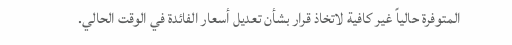المتوفرة حالياً غير كافية لاتخاذ قرار بشأن تعديل أسعار الفائدة في الوقت الحالي.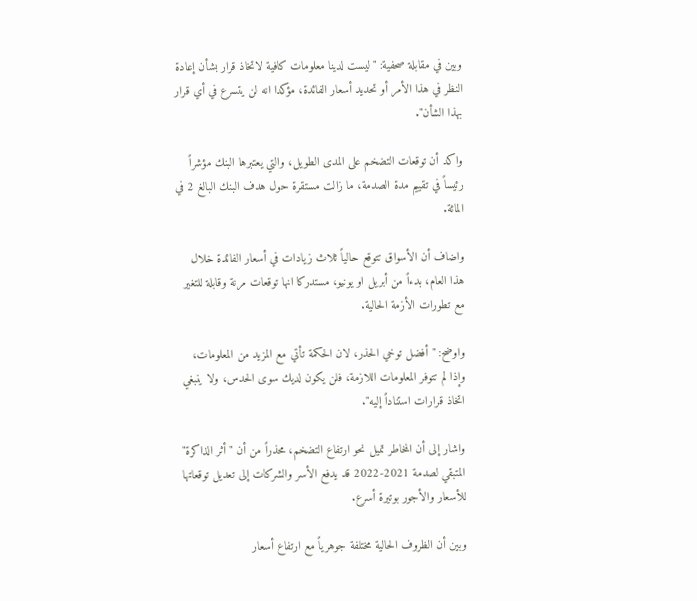وبين في مقابلة صحفية: "ليست لدينا معلومات كافية لاتخاذ قرار بشأن إعادة النظر في هذا الأمر أو تحديد أسعار الفائدة، مؤكدا انه لن يتسرع في أي قرار بهذا الشأن".

واكد أن توقعات التضخم على المدى الطويل، والتي يعتبرها البنك مؤشراً رئيساً في تقييم مدة الصدمة، ما زالت مستقرة حول هدف البنك البالغ 2 في المائة.

واضاف أن الأسواق تتوقع حالياً ثلاث زيادات في أسعار الفائدة خلال هذا العام، بدءاً من أبريل او يونيو، مستدركا انها توقعات مرنة وقابلة للتغير مع تطورات الأزمة الحالية.

واوضح: "أفضل توخي الحذر، لان الحكمة تأتي مع المزيد من المعلومات، وإذا لم تتوفر المعلومات اللازمة، فلن يكون لديك سوى الحدس، ولا ينبغي اتخاذ قرارات استناداً إليه".

واشار إلى أن المخاطر تميل نحو ارتفاع التضخم، محذراً من أن "أثر الذاكرة" المتبقي لصدمة 2021-2022 قد يدفع الأسر والشركات إلى تعديل توقعاتها للأسعار والأجور بوتيرة أسرع.

وبين أن الظروف الحالية مختلفة جوهرياً مع ارتفاع أسعار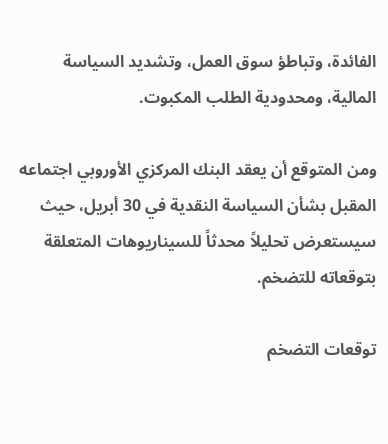الفائدة، وتباطؤ سوق العمل، وتشديد السياسة المالية، ومحدودية الطلب المكبوت.

ومن المتوقع أن يعقد البنك المركزي الأوروبي اجتماعه المقبل بشأن السياسة النقدية في 30 أبريل، حيث سيستعرض تحليلاً محدثاً للسيناريوهات المتعلقة بتوقعاته للتضخم.

توقعات التضخم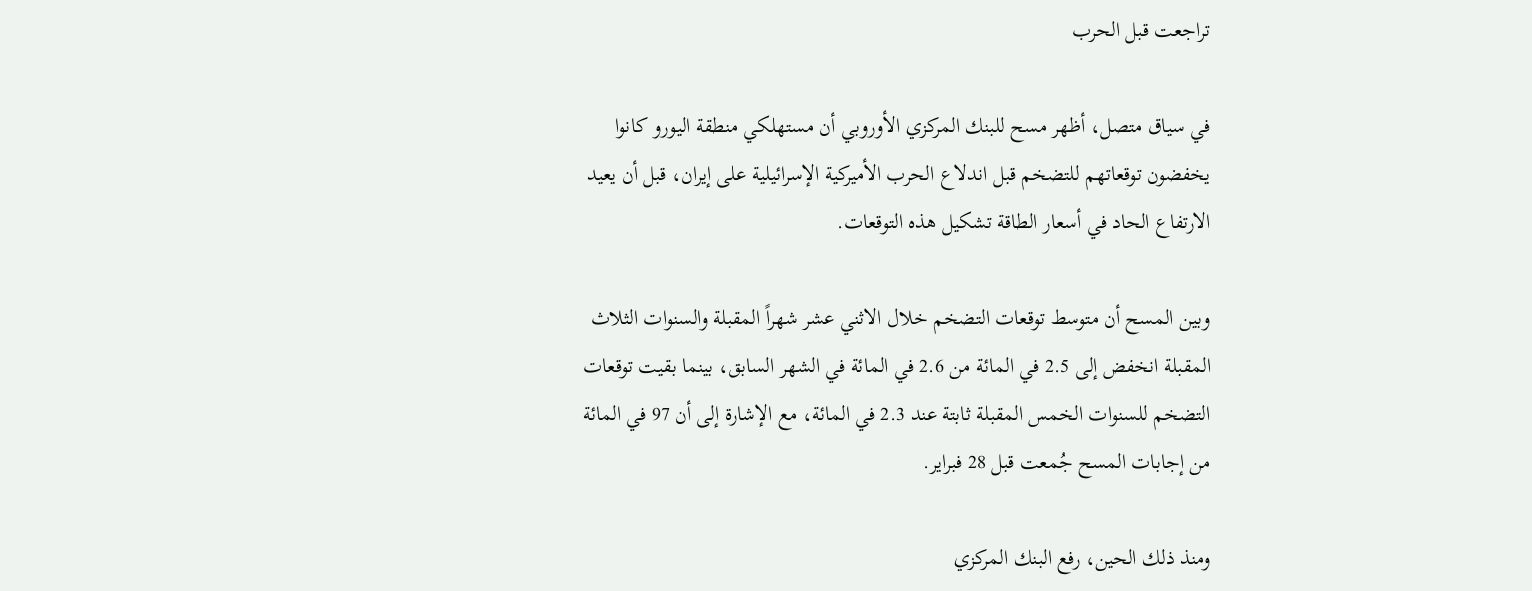تراجعت قبل الحرب

في سياق متصل، أظهر مسح للبنك المركزي الأوروبي أن مستهلكي منطقة اليورو كانوا يخفضون توقعاتهم للتضخم قبل اندلاع الحرب الأميركية الإسرائيلية على إيران، قبل أن يعيد الارتفاع الحاد في أسعار الطاقة تشكيل هذه التوقعات.

وبين المسح أن متوسط توقعات التضخم خلال الاثني عشر شهراً المقبلة والسنوات الثلاث المقبلة انخفض إلى 2.5 في المائة من 2.6 في المائة في الشهر السابق، بينما بقيت توقعات التضخم للسنوات الخمس المقبلة ثابتة عند 2.3 في المائة، مع الإشارة إلى أن 97 في المائة من إجابات المسح جُمعت قبل 28 فبراير.

ومنذ ذلك الحين، رفع البنك المركزي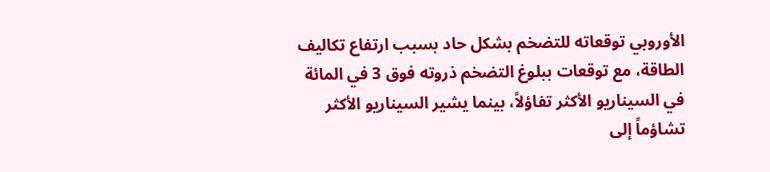الأوروبي توقعاته للتضخم بشكل حاد بسبب ارتفاع تكاليف الطاقة، مع توقعات ببلوغ التضخم ذروته فوق 3 في المائة في السيناريو الأكثر تفاؤلاً، بينما يشير السيناريو الأكثر تشاؤماً إلى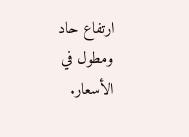ارتفاع حاد ومطول في الأسعار.